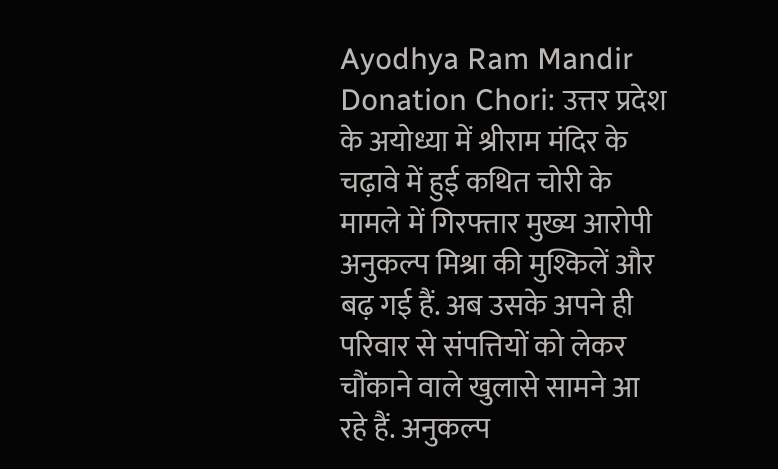Ayodhya Ram Mandir Donation Chori: उत्तर प्रदेश के अयोध्या में श्रीराम मंदिर के चढ़ावे में हुई कथित चोरी के मामले में गिरफ्तार मुख्य आरोपी अनुकल्प मिश्रा की मुश्किलें और बढ़ गई हैं. अब उसके अपने ही परिवार से संपत्तियों को लेकर चौंकाने वाले खुलासे सामने आ रहे हैं. अनुकल्प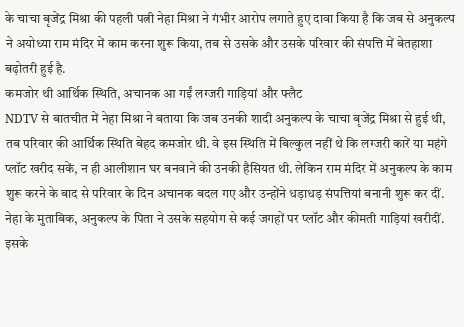के चाचा बृजेंद्र मिश्रा की पहली पत्नी नेहा मिश्रा ने गंभीर आरोप लगाते हुए दावा किया है कि जब से अनुकल्प ने अयोध्या राम मंदिर में काम करना शुरू किया, तब से उसके और उसके परिवार की संपत्ति में बेतहाशा बढ़ोतरी हुई है.
कमजोर थी आर्थिक स्थिति, अचानक आ गईं लग्जरी गाड़ियां और फ्लैट
NDTV से बातचीत में नेहा मिश्रा ने बताया कि जब उनकी शादी अनुकल्प के चाचा बृजेंद्र मिश्रा से हुई थी, तब परिवार की आर्थिक स्थिति बेहद कमजोर थी. वे इस स्थिति में बिल्कुल नहीं थे कि लग्जरी कारें या महंगे प्लॉट खरीद सकें, न ही आलीशान घर बनवाने की उनकी हैसियत थी. लेकिन राम मंदिर में अनुकल्प के काम शुरू करने के बाद से परिवार के दिन अचानक बदल गए और उन्होंने धड़ाधड़ संपत्तियां बनानी शुरू कर दीं.
नेहा के मुताबिक, अनुकल्प के पिता ने उसके सहयोग से कई जगहों पर प्लॉट और कीमती गाड़ियां खरीदीं. इसके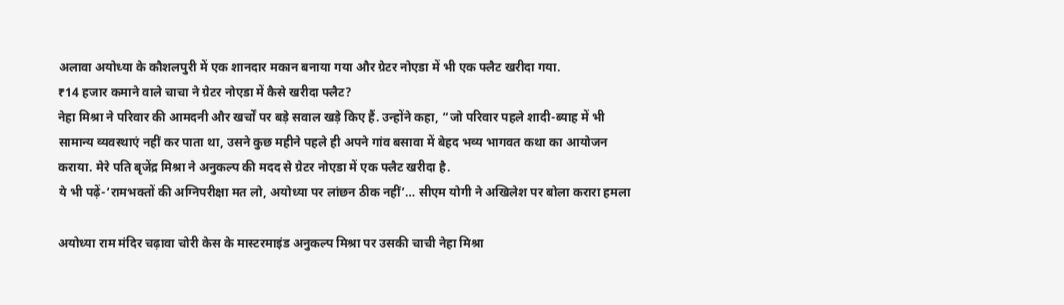अलावा अयोध्या के कौशलपुरी में एक शानदार मकान बनाया गया और ग्रेटर नोएडा में भी एक फ्लैट खरीदा गया.
₹14 हजार कमाने वाले चाचा ने ग्रेटर नोएडा में कैसे खरीदा फ्लैट?
नेहा मिश्रा ने परिवार की आमदनी और खर्चों पर बड़े सवाल खड़े किए हैं. उन्होंने कहा, “जो परिवार पहले शादी-ब्याह में भी सामान्य व्यवस्थाएं नहीं कर पाता था, उसने कुछ महीने पहले ही अपने गांव बसावा में बेहद भव्य भागवत कथा का आयोजन कराया. मेरे पति बृजेंद्र मिश्रा ने अनुकल्प की मदद से ग्रेटर नोएडा में एक फ्लैट खरीदा है.
ये भी पढ़ें-‘रामभक्तों की अग्निपरीक्षा मत लो, अयोध्या पर लांछन ठीक नहीं’… सीएम योगी ने अखिलेश पर बोला करारा हमला

अयोध्या राम मंदिर चढ़ावा चोरी केस के मास्टरमाइंड अनुकल्प मिश्रा पर उसकी चाची नेहा मिश्रा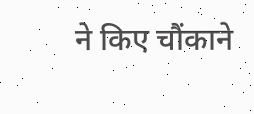ने किए चौंकाने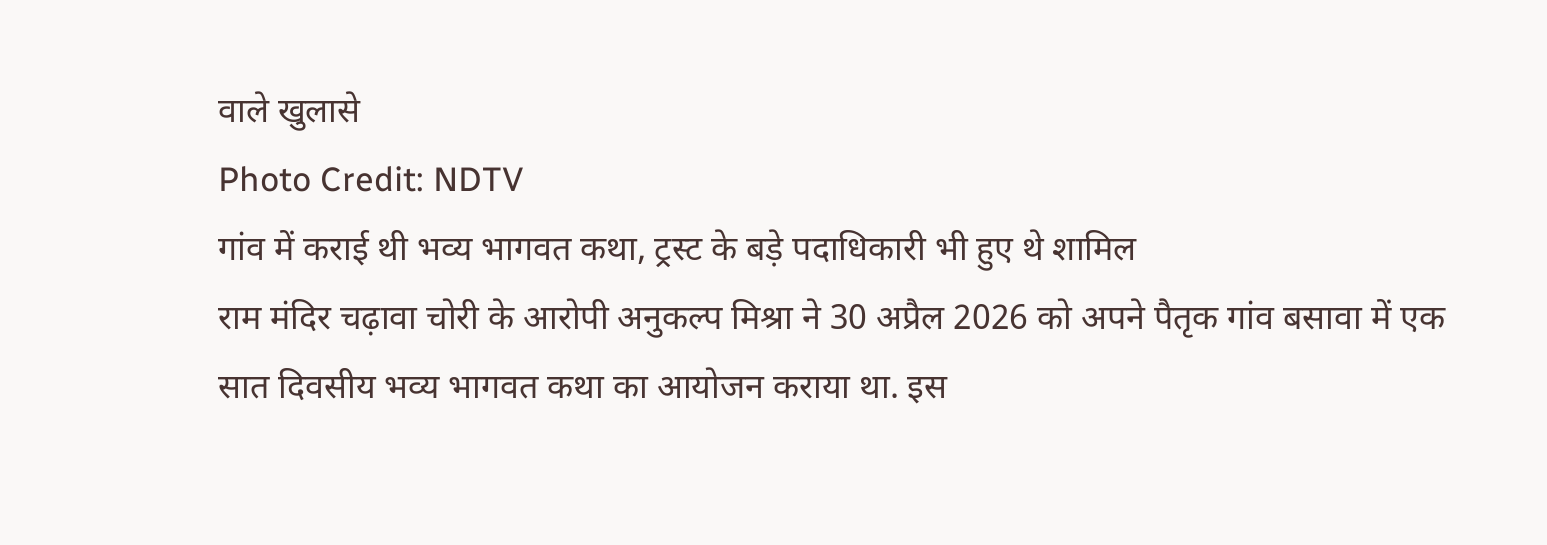वाले खुलासे
Photo Credit: NDTV
गांव में कराई थी भव्य भागवत कथा, ट्रस्ट के बड़े पदाधिकारी भी हुए थे शामिल
राम मंदिर चढ़ावा चोरी के आरोपी अनुकल्प मिश्रा ने 30 अप्रैल 2026 को अपने पैतृक गांव बसावा में एक सात दिवसीय भव्य भागवत कथा का आयोजन कराया था. इस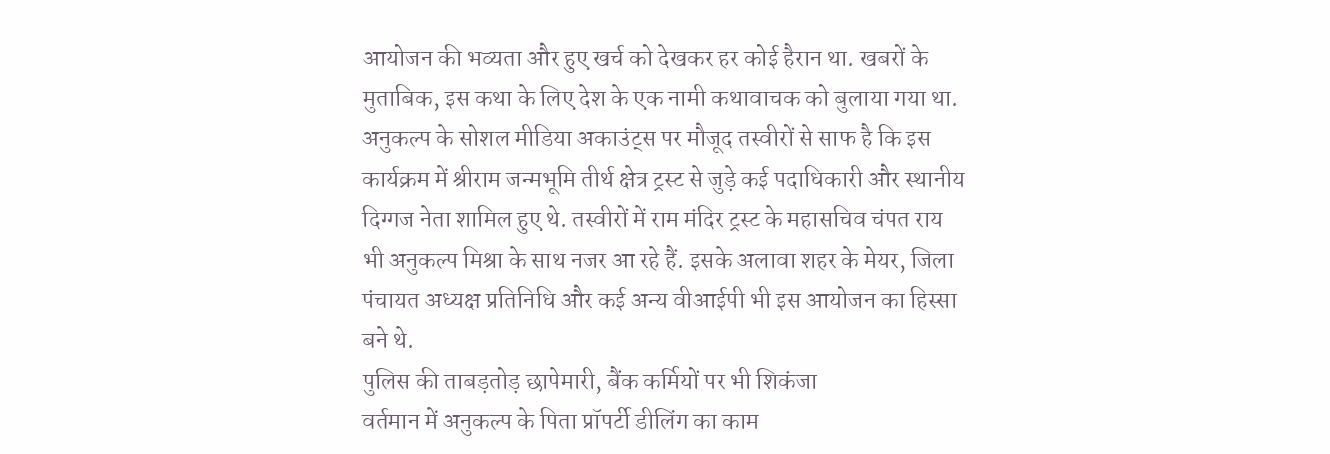आयोजन की भव्यता और हुए खर्च को देखकर हर कोई हैरान था. खबरों के मुताबिक, इस कथा के लिए देश के एक नामी कथावाचक को बुलाया गया था.
अनुकल्प के सोशल मीडिया अकाउंट्स पर मौजूद तस्वीरों से साफ है कि इस कार्यक्रम में श्रीराम जन्मभूमि तीर्थ क्षेत्र ट्रस्ट से जुड़े कई पदाधिकारी और स्थानीय दिग्गज नेता शामिल हुए थे. तस्वीरों में राम मंदिर ट्रस्ट के महासचिव चंपत राय भी अनुकल्प मिश्रा के साथ नजर आ रहे हैं. इसके अलावा शहर के मेयर, जिला पंचायत अध्यक्ष प्रतिनिधि और कई अन्य वीआईपी भी इस आयोजन का हिस्सा बने थे.
पुलिस की ताबड़तोड़ छापेमारी, बैंक कर्मियों पर भी शिकंजा
वर्तमान में अनुकल्प के पिता प्रॉपर्टी डीलिंग का काम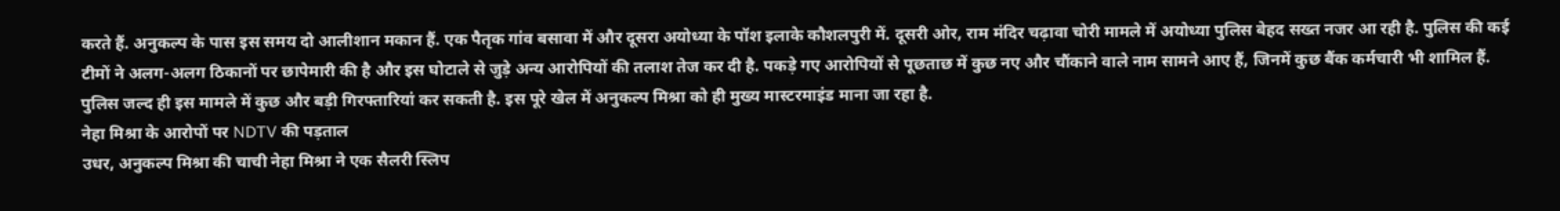करते हैं. अनुकल्प के पास इस समय दो आलीशान मकान हैं. एक पैतृक गांव बसावा में और दूसरा अयोध्या के पॉश इलाके कौशलपुरी में. दूसरी ओर, राम मंदिर चढ़ावा चोरी मामले में अयोध्या पुलिस बेहद सख्त नजर आ रही है. पुलिस की कई टीमों ने अलग-अलग ठिकानों पर छापेमारी की है और इस घोटाले से जुड़े अन्य आरोपियों की तलाश तेज कर दी है. पकड़े गए आरोपियों से पूछताछ में कुछ नए और चौंकाने वाले नाम सामने आए हैं, जिनमें कुछ बैंक कर्मचारी भी शामिल हैं. पुलिस जल्द ही इस मामले में कुछ और बड़ी गिरफ्तारियां कर सकती है. इस पूरे खेल में अनुकल्प मिश्रा को ही मुख्य मास्टरमाइंड माना जा रहा है.
नेहा मिश्रा के आरोपों पर NDTV की पड़ताल
उधर, अनुकल्प मिश्रा की चाची नेहा मिश्रा ने एक सैलरी स्लिप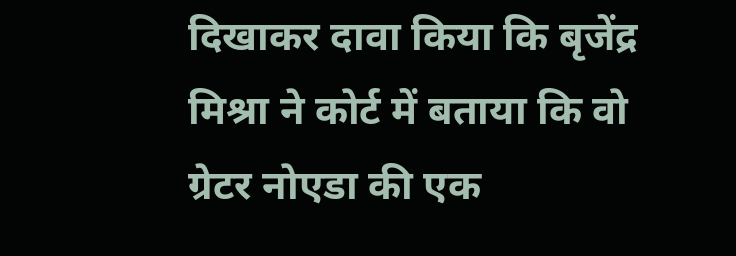दिखाकर दावा किया कि बृजेंद्र मिश्रा ने कोर्ट में बताया कि वो ग्रेटर नोएडा की एक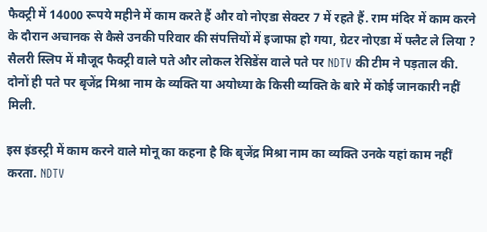फैक्ट्री में 14000 रूपये महीने में काम करते हैं और वो नोएडा सेक्टर 7 में रहते हैं. राम मंदिर में काम करने के दौरान अचानक से कैसे उनकी परिवार की संपत्तियों में इजाफा हो गया, ग्रेटर नोएडा में फ्लैट ले लिया ?
सैलरी स्लिप में मौजूद फैक्ट्री वाले पते और लोकल रेसिडेंस वाले पते पर NDTV की टीम ने पड़ताल की. दोनों ही पते पर बृजेंद्र मिश्रा नाम के व्यक्ति या अयोध्या के किसी व्यक्ति के बारे में कोई जानकारी नहीं मिली.

इस इंडस्ट्री में काम करने वाले मोनू का कहना है कि बृजेंद्र मिश्रा नाम का व्यक्ति उनके यहां काम नहीं करता. NDTV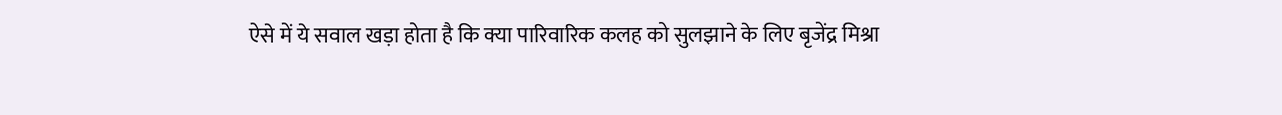ऐसे में ये सवाल खड़ा होता है कि क्या पारिवारिक कलह को सुलझाने के लिए बृजेंद्र मिश्रा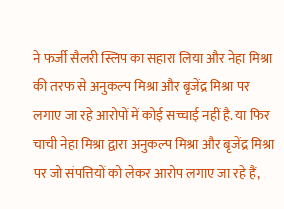ने फर्जी सैलरी स्लिप का सहारा लिया और नेहा मिश्रा की तरफ से अनुकल्प मिश्रा और बृजेंद्र मिश्रा पर लगाए जा रहे आरोपों में कोई सच्चाई नहीं है. या फिर चाची नेहा मिश्रा द्वारा अनुकल्प मिश्रा और बृजेंद्र मिश्रा पर जो संपत्तियों को लेकर आरोप लगाए जा रहे हैं,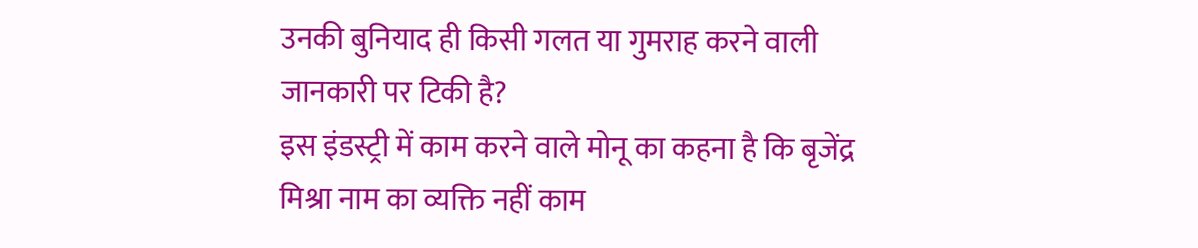उनकी बुनियाद ही किसी गलत या गुमराह करने वाली जानकारी पर टिकी है?
इस इंडस्ट्री में काम करने वाले मोनू का कहना है कि बृजेंद्र मिश्रा नाम का व्यक्ति नहीं काम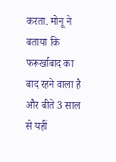करता. मोनू ने बताया कि फरूर्खाबाद का बाद रहने वाला है और बीते 3 साल से यहीं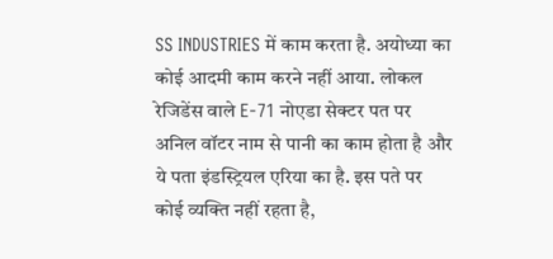SS INDUSTRIES में काम करता है. अयोध्या का कोई आदमी काम करने नहीं आया. लोकल रेजिडेंस वाले E-71 नोएडा सेक्टर पत पर अनिल वॉटर नाम से पानी का काम होता है और ये पता इंडस्ट्रियल एरिया का है. इस पते पर कोई व्यक्ति नहीं रहता है,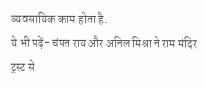व्यवसायिक काम होता है.
ये भी पढ़ें- चंपत राय और अनिल मिश्रा ने राम मंदिर ट्रस्ट से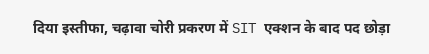दिया इस्तीफा, चढ़ावा चोरी प्रकरण में SIT एक्शन के बाद पद छोड़ा